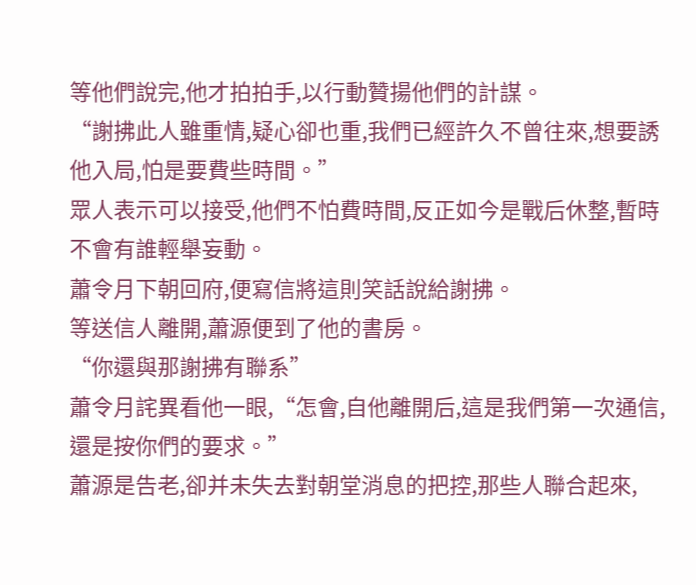等他們說完,他才拍拍手,以行動贊揚他們的計謀。
“謝拂此人雖重情,疑心卻也重,我們已經許久不曾往來,想要誘他入局,怕是要費些時間。”
眾人表示可以接受,他們不怕費時間,反正如今是戰后休整,暫時不會有誰輕舉妄動。
蕭令月下朝回府,便寫信將這則笑話說給謝拂。
等送信人離開,蕭源便到了他的書房。
“你還與那謝拂有聯系”
蕭令月詫異看他一眼,“怎會,自他離開后,這是我們第一次通信,還是按你們的要求。”
蕭源是告老,卻并未失去對朝堂消息的把控,那些人聯合起來,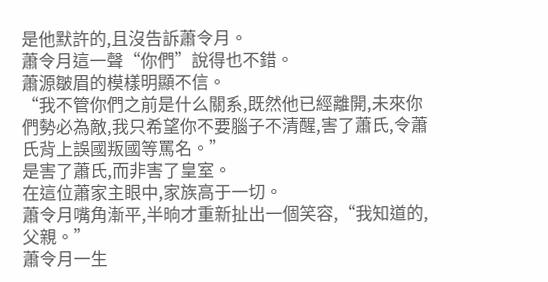是他默許的,且沒告訴蕭令月。
蕭令月這一聲“你們”說得也不錯。
蕭源皺眉的模樣明顯不信。
“我不管你們之前是什么關系,既然他已經離開,未來你們勢必為敵,我只希望你不要腦子不清醒,害了蕭氏,令蕭氏背上誤國叛國等罵名。”
是害了蕭氏,而非害了皇室。
在這位蕭家主眼中,家族高于一切。
蕭令月嘴角漸平,半晌才重新扯出一個笑容,“我知道的,父親。”
蕭令月一生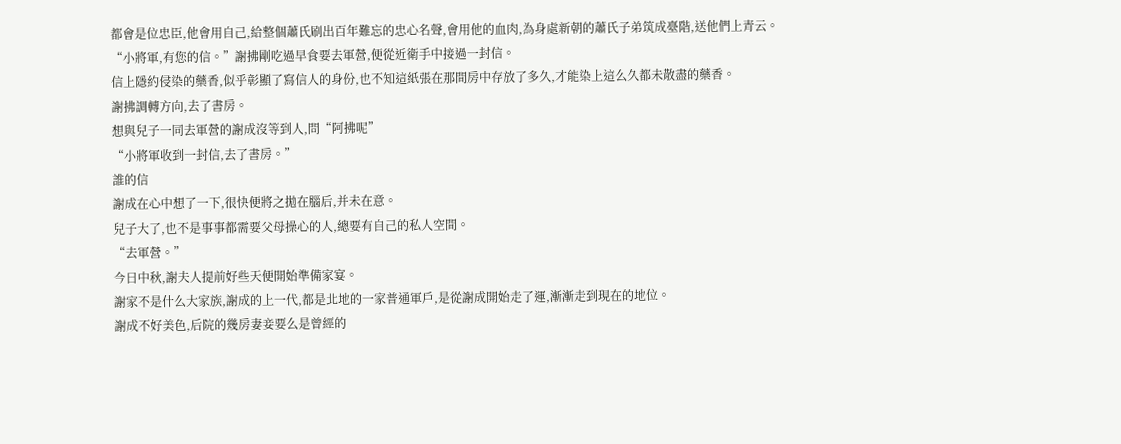都會是位忠臣,他會用自己,給整個蕭氏刷出百年難忘的忠心名聲,會用他的血肉,為身處新朝的蕭氏子弟筑成臺階,送他們上青云。
“小將軍,有您的信。”謝拂剛吃過早食要去軍營,便從近衛手中接過一封信。
信上隱約侵染的藥香,似乎彰顯了寫信人的身份,也不知這紙張在那間房中存放了多久,才能染上這么久都未散盡的藥香。
謝拂調轉方向,去了書房。
想與兒子一同去軍營的謝成沒等到人,問“阿拂呢”
“小將軍收到一封信,去了書房。”
誰的信
謝成在心中想了一下,很快便將之拋在腦后,并未在意。
兒子大了,也不是事事都需要父母操心的人,總要有自己的私人空間。
“去軍營。”
今日中秋,謝夫人提前好些天便開始準備家宴。
謝家不是什么大家族,謝成的上一代,都是北地的一家普通軍戶,是從謝成開始走了運,漸漸走到現在的地位。
謝成不好美色,后院的幾房妻妾要么是曾經的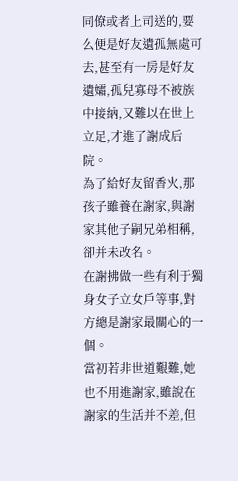同僚或者上司送的,要么便是好友遺孤無處可去,甚至有一房是好友遺孀,孤兒寡母不被族中接納,又難以在世上立足,才進了謝成后院。
為了給好友留香火,那孩子雖養在謝家,與謝家其他子嗣兄弟相稱,卻并未改名。
在謝拂做一些有利于獨身女子立女戶等事,對方總是謝家最關心的一個。
當初若非世道艱難,她也不用進謝家,雖說在謝家的生活并不差,但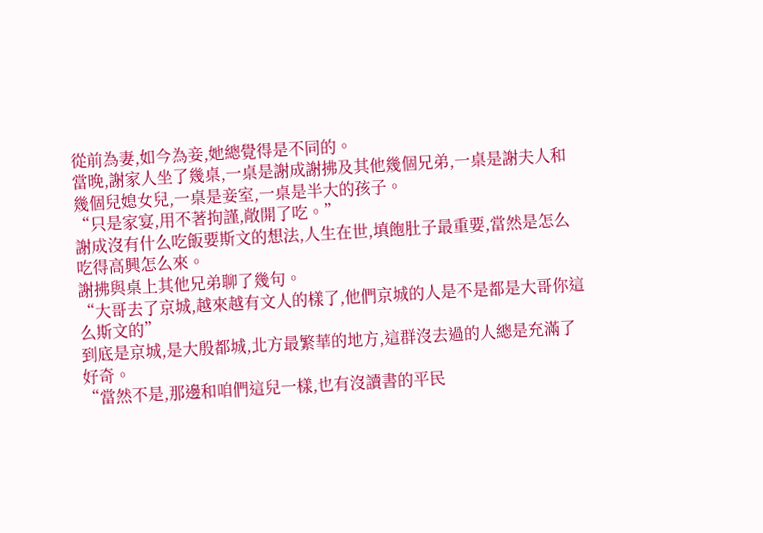從前為妻,如今為妾,她總覺得是不同的。
當晚,謝家人坐了幾桌,一桌是謝成謝拂及其他幾個兄弟,一桌是謝夫人和幾個兒媳女兒,一桌是妾室,一桌是半大的孩子。
“只是家宴,用不著拘謹,敞開了吃。”
謝成沒有什么吃飯要斯文的想法,人生在世,填飽肚子最重要,當然是怎么吃得高興怎么來。
謝拂與桌上其他兄弟聊了幾句。
“大哥去了京城,越來越有文人的樣了,他們京城的人是不是都是大哥你這么斯文的”
到底是京城,是大殷都城,北方最繁華的地方,這群沒去過的人總是充滿了好奇。
“當然不是,那邊和咱們這兒一樣,也有沒讀書的平民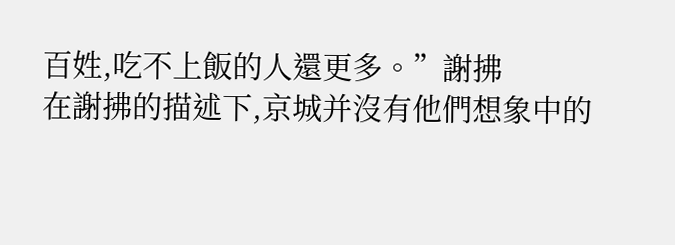百姓,吃不上飯的人還更多。”謝拂
在謝拂的描述下,京城并沒有他們想象中的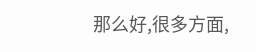那么好,很多方面,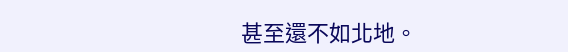甚至還不如北地。